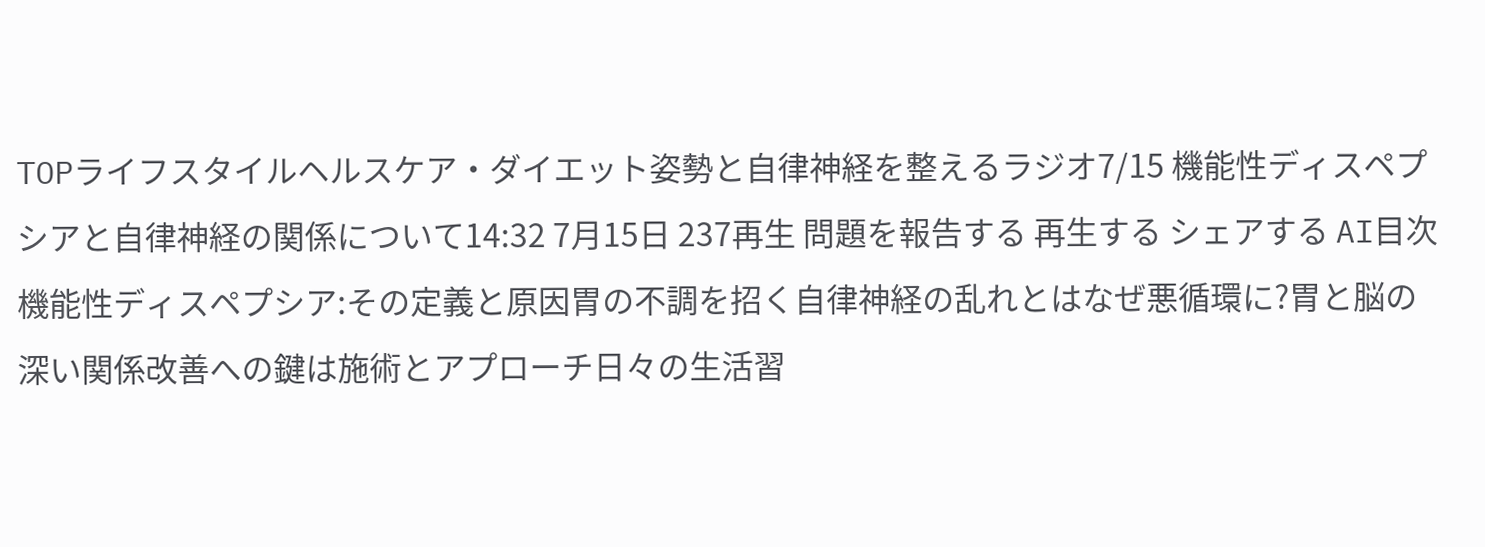TOPライフスタイルヘルスケア・ダイエット姿勢と自律神経を整えるラジオ7/15 機能性ディスペプシアと自律神経の関係について14:32 7月15日 237再生 問題を報告する 再生する シェアする AI目次機能性ディスペプシア:その定義と原因胃の不調を招く自律神経の乱れとはなぜ悪循環に?胃と脳の深い関係改善への鍵は施術とアプローチ日々の生活習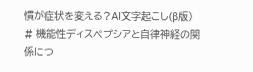慣が症状を変える?AI文字起こし(β版) # 機能性ディスペプシアと自律神経の関係につ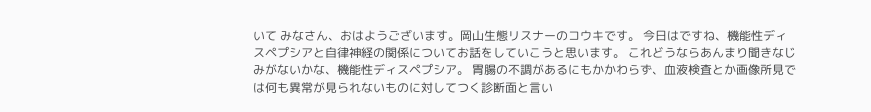いて みなさん、おはようございます。岡山生態リスナーのコウキです。 今日はですね、機能性ディスペプシアと自律神経の関係についてお話をしていこうと思います。 これどうならあんまり聞きなじみがないかな、機能性ディスペプシア。 胃腸の不調があるにもかかわらず、血液検査とか画像所見では何も異常が見られないものに対してつく診断面と言い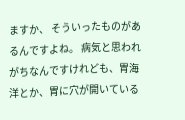ますか、 そういったものがあるんですよね。 病気と思われがちなんですけれども、胃海洋とか、胃に穴が開いている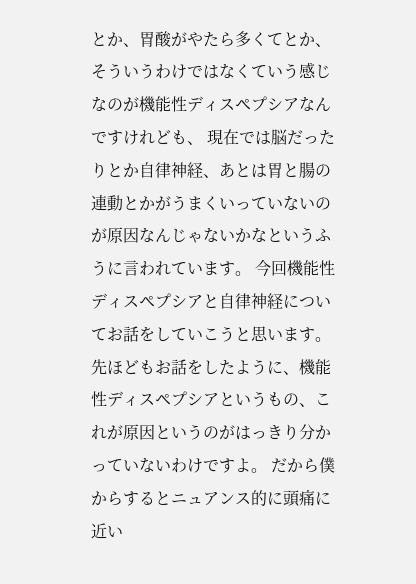とか、胃酸がやたら多くてとか、そういうわけではなくていう感じなのが機能性ディスペプシアなんですけれども、 現在では脳だったりとか自律神経、あとは胃と腸の連動とかがうまくいっていないのが原因なんじゃないかなというふうに言われています。 今回機能性ディスペプシアと自律神経についてお話をしていこうと思います。 先ほどもお話をしたように、機能性ディスペプシアというもの、これが原因というのがはっきり分かっていないわけですよ。 だから僕からするとニュアンス的に頭痛に近い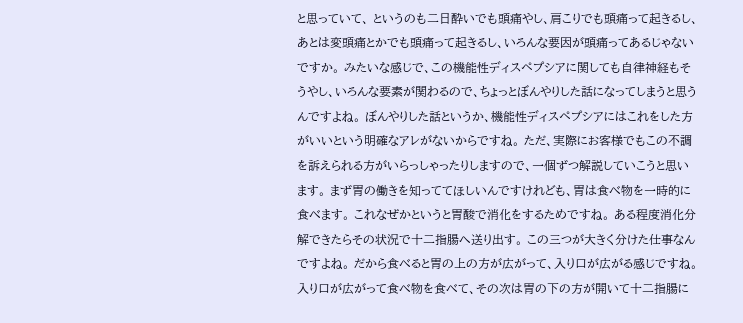と思っていて、 というのも二日酔いでも頭痛やし、肩こりでも頭痛って起きるし、あとは変頭痛とかでも頭痛って起きるし、いろんな要因が頭痛ってあるじゃないですか。 みたいな感じで、この機能性ディスペプシアに関しても自律神経もそうやし、いろんな要素が関わるので、ちょっとぼんやりした話になってしまうと思うんですよね。 ぼんやりした話というか、機能性ディスペプシアにはこれをした方がいいという明確なアレがないからですね。 ただ、実際にお客様でもこの不調を訴えられる方がいらっしゃったりしますので、一個ずつ解説していこうと思います。 まず胃の働きを知っててほしいんですけれども、胃は食べ物を一時的に食べます。 これなぜかというと胃酸で消化をするためですね。 ある程度消化分解できたらその状況で十二指腸へ送り出す。 この三つが大きく分けた仕事なんですよね。 だから食べると胃の上の方が広がって、入り口が広がる感じですね。 入り口が広がって食べ物を食べて、その次は胃の下の方が開いて十二指腸に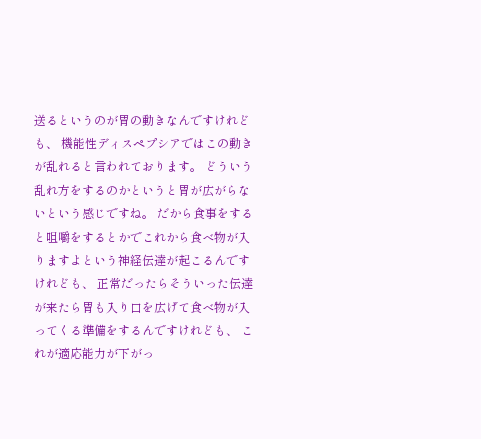送るというのが胃の動きなんですけれども、 機能性ディスペプシアではこの動きが乱れると言われております。 どういう乱れ方をするのかというと胃が広がらないという感じですね。 だから食事をすると咀嚼をするとかでこれから食べ物が入りますよという神経伝達が起こるんですけれども、 正常だったらそういった伝達が来たら胃も入り口を広げて食べ物が入ってくる準備をするんですけれども、 これが適応能力が下がっ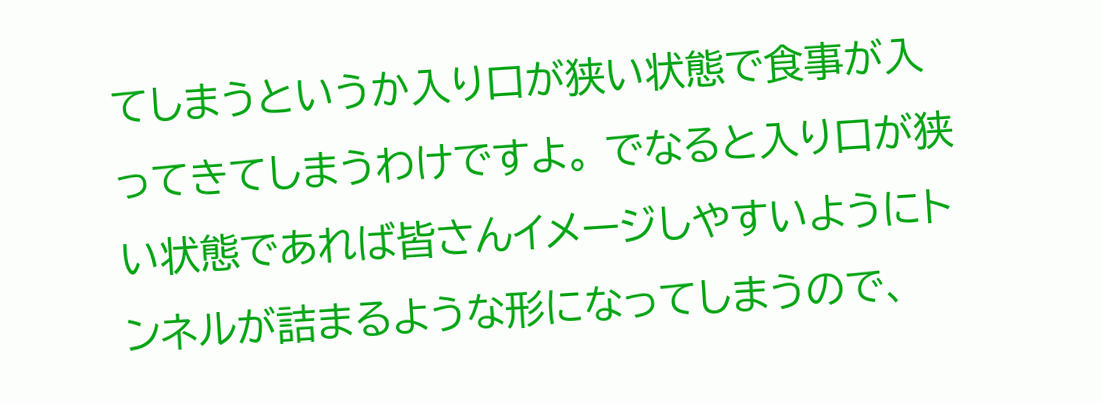てしまうというか入り口が狭い状態で食事が入ってきてしまうわけですよ。 でなると入り口が狭い状態であれば皆さんイメージしやすいようにトンネルが詰まるような形になってしまうので、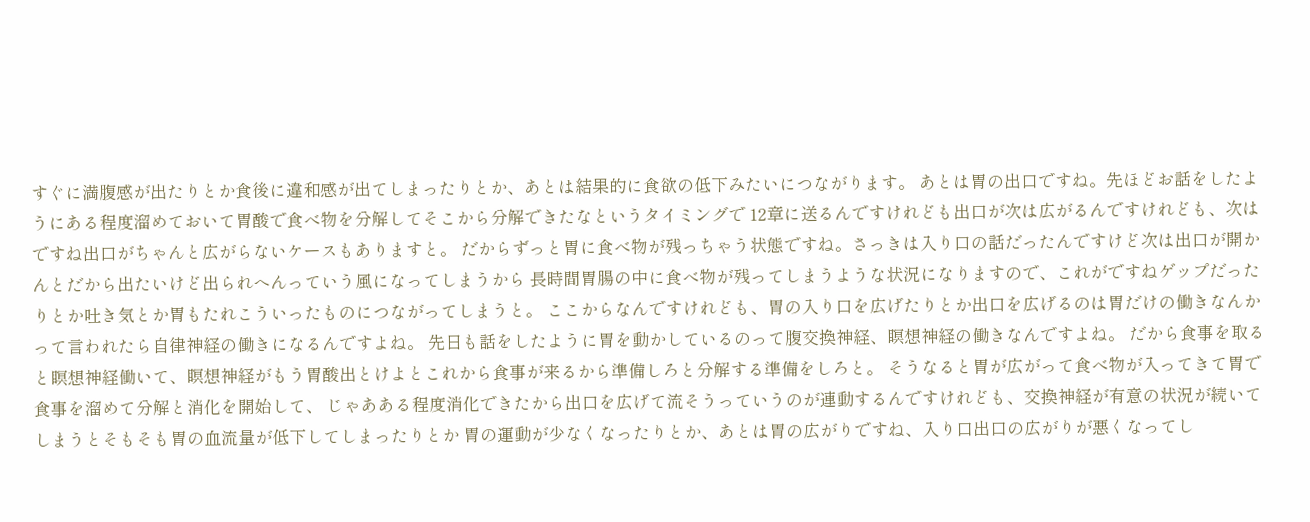すぐに満腹感が出たりとか食後に違和感が出てしまったりとか、あとは結果的に食欲の低下みたいにつながります。 あとは胃の出口ですね。先ほどお話をしたようにある程度溜めておいて胃酸で食べ物を分解してそこから分解できたなというタイミングで 12章に送るんですけれども出口が次は広がるんですけれども、次はですね出口がちゃんと広がらないケースもありますと。 だからずっと胃に食べ物が残っちゃう状態ですね。さっきは入り口の話だったんですけど次は出口が開かんとだから出たいけど出られへんっていう風になってしまうから 長時間胃腸の中に食べ物が残ってしまうような状況になりますので、これがですねゲップだったりとか吐き気とか胃もたれこういったものにつながってしまうと。 ここからなんですけれども、胃の入り口を広げたりとか出口を広げるのは胃だけの働きなんかって言われたら自律神経の働きになるんですよね。 先日も話をしたように胃を動かしているのって腹交換神経、瞑想神経の働きなんですよね。 だから食事を取ると瞑想神経働いて、瞑想神経がもう胃酸出とけよとこれから食事が来るから準備しろと分解する準備をしろと。 そうなると胃が広がって食べ物が入ってきて胃で食事を溜めて分解と消化を開始して、 じゃあある程度消化できたから出口を広げて流そうっていうのが連動するんですけれども、交換神経が有意の状況が続いてしまうとそもそも胃の血流量が低下してしまったりとか 胃の運動が少なくなったりとか、あとは胃の広がりですね、入り口出口の広がりが悪くなってし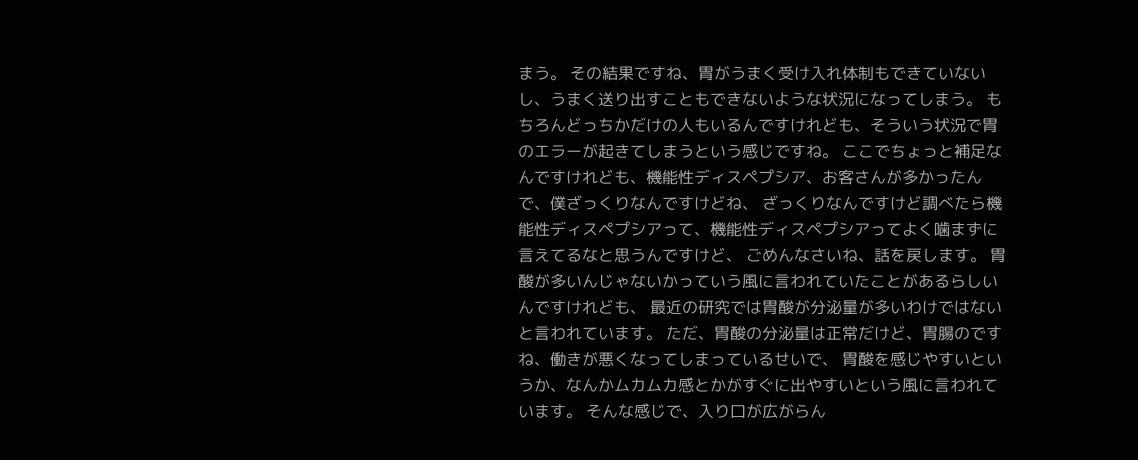まう。 その結果ですね、胃がうまく受け入れ体制もできていないし、うまく送り出すこともできないような状況になってしまう。 もちろんどっちかだけの人もいるんですけれども、そういう状況で胃のエラーが起きてしまうという感じですね。 ここでちょっと補足なんですけれども、機能性ディスペプシア、お客さんが多かったんで、僕ざっくりなんですけどね、 ざっくりなんですけど調べたら機能性ディスペプシアって、機能性ディスペプシアってよく噛まずに言えてるなと思うんですけど、 ごめんなさいね、話を戻します。 胃酸が多いんじゃないかっていう風に言われていたことがあるらしいんですけれども、 最近の研究では胃酸が分泌量が多いわけではないと言われています。 ただ、胃酸の分泌量は正常だけど、胃腸のですね、働きが悪くなってしまっているせいで、 胃酸を感じやすいというか、なんかムカムカ感とかがすぐに出やすいという風に言われています。 そんな感じで、入り口が広がらん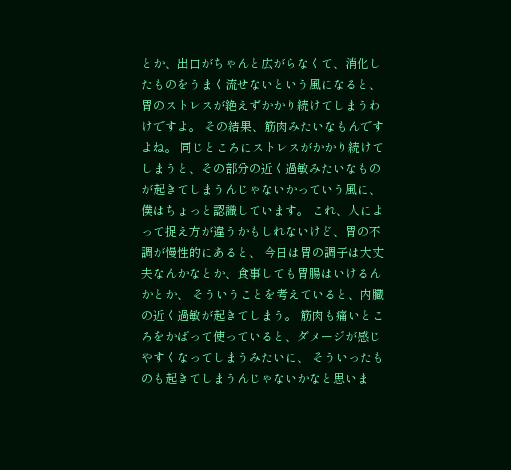とか、出口がちゃんと広がらなくて、消化したものをうまく流せないという風になると、 胃のストレスが絶えずかかり続けてしまうわけですよ。 その結果、筋肉みたいなもんですよね。 同じところにストレスがかかり続けてしまうと、その部分の近く過敏みたいなものが起きてしまうんじゃないかっていう風に、 僕はちょっと認識しています。 これ、人によって捉え方が違うかもしれないけど、胃の不調が慢性的にあると、 今日は胃の調子は大丈夫なんかなとか、食事しても胃腸はいけるんかとか、 そういうことを考えていると、内臓の近く過敏が起きてしまう。 筋肉も痛いところをかばって使っていると、ダメージが感じやすくなってしまうみたいに、 そういったものも起きてしまうんじゃないかなと思いま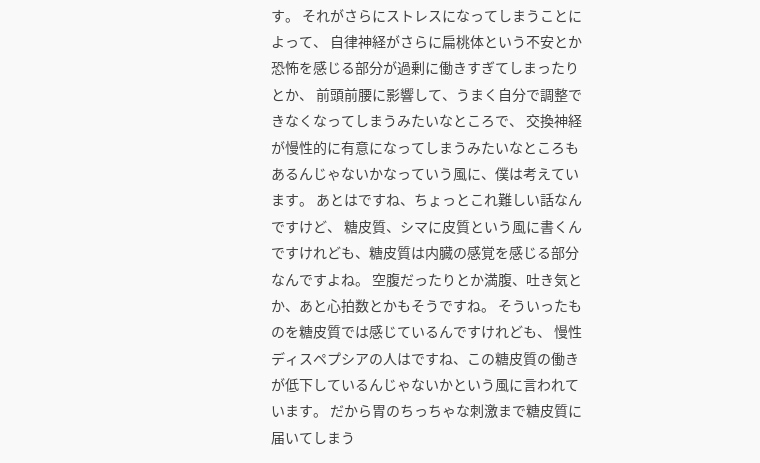す。 それがさらにストレスになってしまうことによって、 自律神経がさらに扁桃体という不安とか恐怖を感じる部分が過剰に働きすぎてしまったりとか、 前頭前腰に影響して、うまく自分で調整できなくなってしまうみたいなところで、 交換神経が慢性的に有意になってしまうみたいなところもあるんじゃないかなっていう風に、僕は考えています。 あとはですね、ちょっとこれ難しい話なんですけど、 糖皮質、シマに皮質という風に書くんですけれども、糖皮質は内臓の感覚を感じる部分なんですよね。 空腹だったりとか満腹、吐き気とか、あと心拍数とかもそうですね。 そういったものを糖皮質では感じているんですけれども、 慢性ディスペプシアの人はですね、この糖皮質の働きが低下しているんじゃないかという風に言われています。 だから胃のちっちゃな刺激まで糖皮質に届いてしまう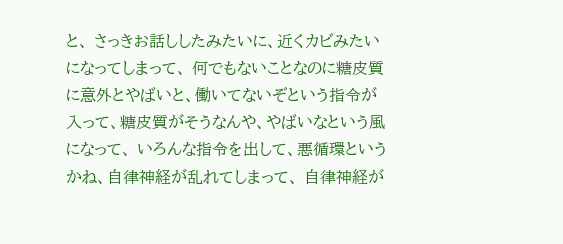と、 さっきお話ししたみたいに、近くカビみたいになってしまって、 何でもないことなのに糖皮質に意外とやばいと、働いてないぞという指令が入って、糖皮質がそうなんや、やばいなという風になって、 いろんな指令を出して、悪循環というかね、自律神経が乱れてしまって、 自律神経が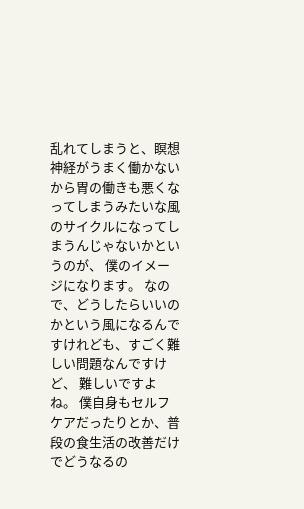乱れてしまうと、瞑想神経がうまく働かないから胃の働きも悪くなってしまうみたいな風のサイクルになってしまうんじゃないかというのが、 僕のイメージになります。 なので、どうしたらいいのかという風になるんですけれども、すごく難しい問題なんですけど、 難しいですよね。 僕自身もセルフケアだったりとか、普段の食生活の改善だけでどうなるの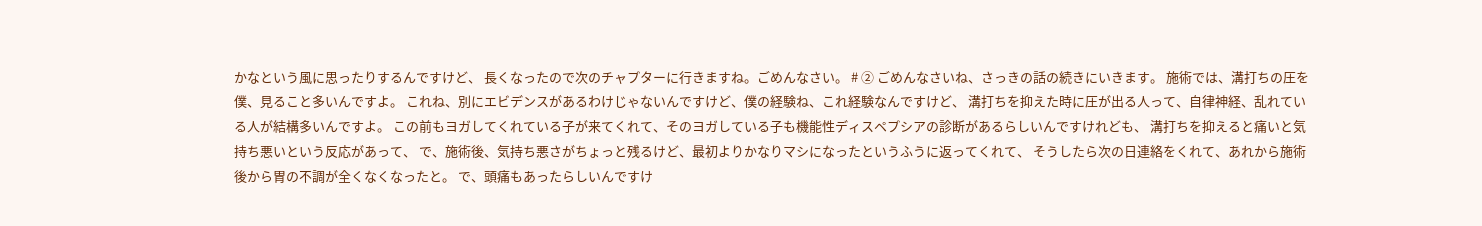かなという風に思ったりするんですけど、 長くなったので次のチャプターに行きますね。ごめんなさい。 # ② ごめんなさいね、さっきの話の続きにいきます。 施術では、溝打ちの圧を僕、見ること多いんですよ。 これね、別にエビデンスがあるわけじゃないんですけど、僕の経験ね、これ経験なんですけど、 溝打ちを抑えた時に圧が出る人って、自律神経、乱れている人が結構多いんですよ。 この前もヨガしてくれている子が来てくれて、そのヨガしている子も機能性ディスペプシアの診断があるらしいんですけれども、 溝打ちを抑えると痛いと気持ち悪いという反応があって、 で、施術後、気持ち悪さがちょっと残るけど、最初よりかなりマシになったというふうに返ってくれて、 そうしたら次の日連絡をくれて、あれから施術後から胃の不調が全くなくなったと。 で、頭痛もあったらしいんですけ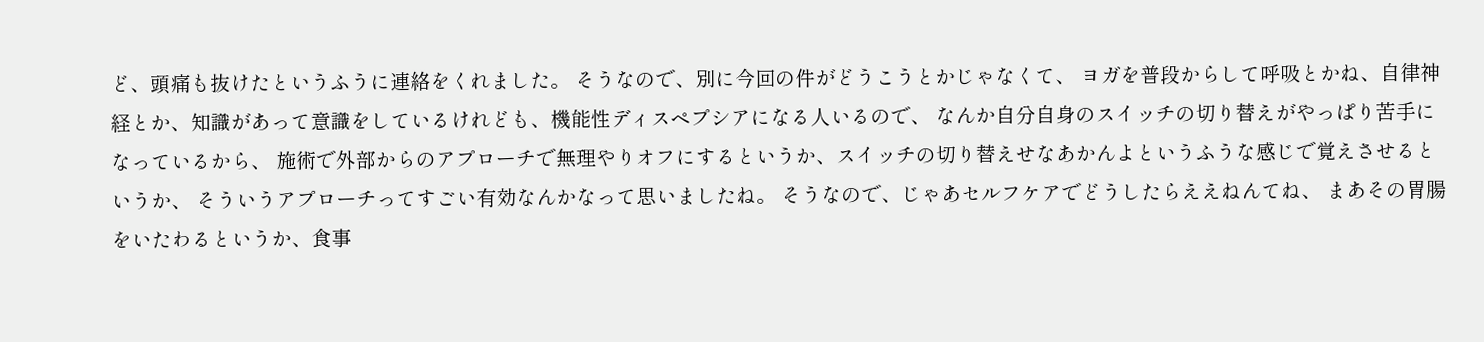ど、頭痛も抜けたというふうに連絡をくれました。 そうなので、別に今回の件がどうこうとかじゃなくて、 ヨガを普段からして呼吸とかね、自律神経とか、知識があって意識をしているけれども、機能性ディスペプシアになる人いるので、 なんか自分自身のスイッチの切り替えがやっぱり苦手になっているから、 施術で外部からのアプローチで無理やりオフにするというか、スイッチの切り替えせなあかんよというふうな感じで覚えさせるというか、 そういうアプローチってすごい有効なんかなって思いましたね。 そうなので、じゃあセルフケアでどうしたらええねんてね、 まあその胃腸をいたわるというか、食事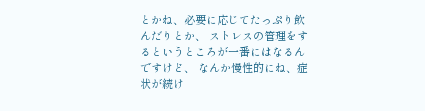とかね、必要に応じてたっぷり飲んだりとか、 ストレスの管理をするというところが一番にはなるんですけど、 なんか慢性的にね、症状が続け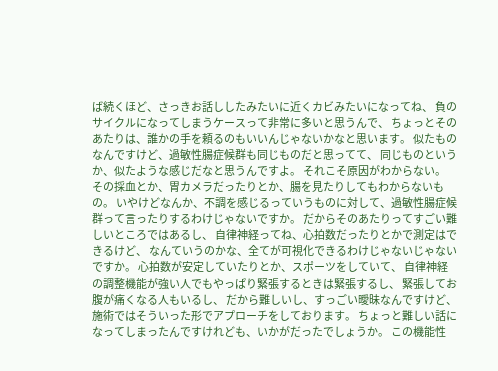ば続くほど、さっきお話ししたみたいに近くカビみたいになってね、 負のサイクルになってしまうケースって非常に多いと思うんで、 ちょっとそのあたりは、誰かの手を頼るのもいいんじゃないかなと思います。 似たものなんですけど、過敏性腸症候群も同じものだと思ってて、 同じものというか、似たような感じだなと思うんですよ。 それこそ原因がわからない。 その採血とか、胃カメラだったりとか、腸を見たりしてもわからないもの。 いやけどなんか、不調を感じるっていうものに対して、過敏性腸症候群って言ったりするわけじゃないですか。 だからそのあたりってすごい難しいところではあるし、 自律神経ってね、心拍数だったりとかで測定はできるけど、 なんていうのかな、全てが可視化できるわけじゃないじゃないですか。 心拍数が安定していたりとか、スポーツをしていて、 自律神経の調整機能が強い人でもやっぱり緊張するときは緊張するし、 緊張してお腹が痛くなる人もいるし、 だから難しいし、すっごい曖昧なんですけど、 施術ではそういった形でアプローチをしております。 ちょっと難しい話になってしまったんですけれども、いかがだったでしょうか。 この機能性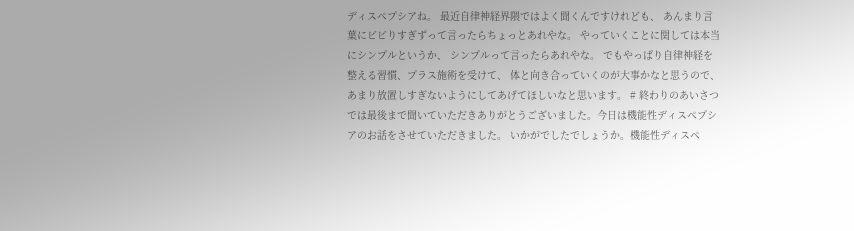ディスペプシアね。 最近自律神経界隈ではよく聞くんですけれども、 あんまり言葉にビビりすぎずって言ったらちょっとあれやな。 やっていくことに関しては本当にシンプルというか、 シンプルって言ったらあれやな。 でもやっぱり自律神経を整える習慣、プラス施術を受けて、 体と向き合っていくのが大事かなと思うので、 あまり放置しすぎないようにしてあげてほしいなと思います。 # 終わりのあいさつ では最後まで聞いていただきありがとうございました。今日は機能性ディスペプシアのお話をさせていただきました。 いかがでしたでしょうか。機能性ディスペ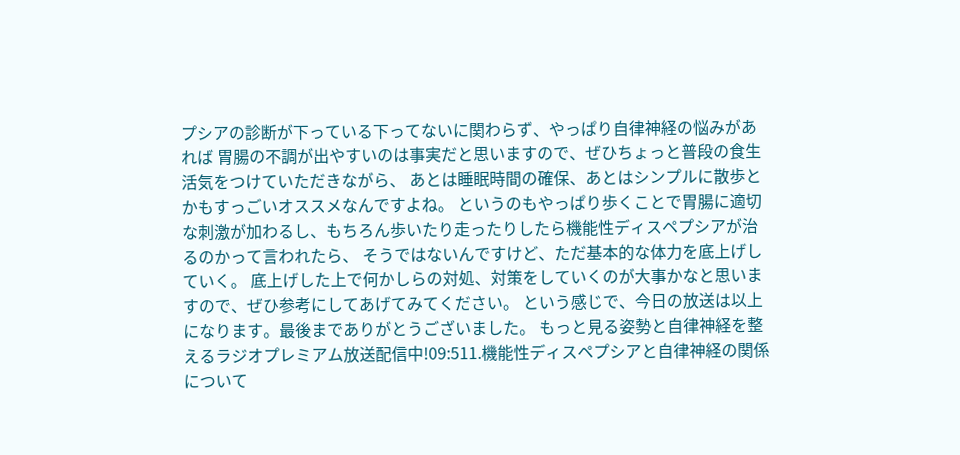プシアの診断が下っている下ってないに関わらず、やっぱり自律神経の悩みがあれば 胃腸の不調が出やすいのは事実だと思いますので、ぜひちょっと普段の食生活気をつけていただきながら、 あとは睡眠時間の確保、あとはシンプルに散歩とかもすっごいオススメなんですよね。 というのもやっぱり歩くことで胃腸に適切な刺激が加わるし、もちろん歩いたり走ったりしたら機能性ディスペプシアが治るのかって言われたら、 そうではないんですけど、ただ基本的な体力を底上げしていく。 底上げした上で何かしらの対処、対策をしていくのが大事かなと思いますので、ぜひ参考にしてあげてみてください。 という感じで、今日の放送は以上になります。最後までありがとうございました。 もっと見る姿勢と自律神経を整えるラジオプレミアム放送配信中!09:511.機能性ディスペプシアと自律神経の関係について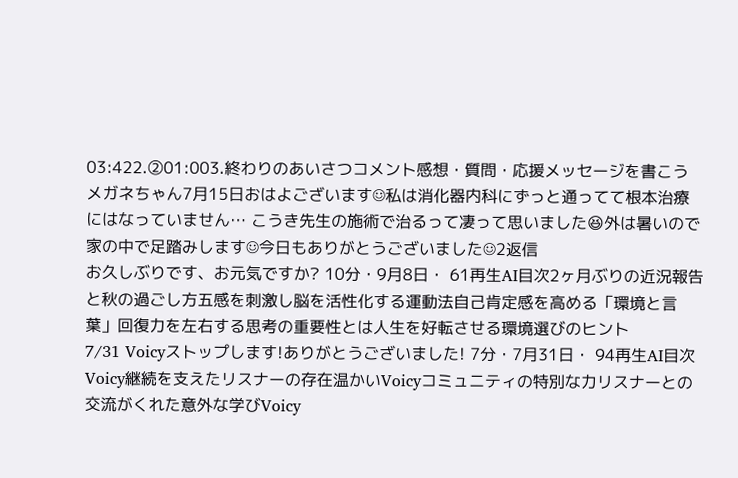03:422.②01:003.終わりのあいさつコメント感想・質問・応援メッセージを書こう メガネちゃん7月15日おはよございます☺私は消化器内科にずっと通ってて根本治療にはなっていません… こうき先生の施術で治るって凄って思いました😆外は暑いので家の中で足踏みします☺今日もありがとうございました☺2返信
お久しぶりです、お元気ですか? 10分・9月8日・ 61再生AI目次2ヶ月ぶりの近況報告と秋の過ごし方五感を刺激し脳を活性化する運動法自己肯定感を高める「環境と言葉」回復力を左右する思考の重要性とは人生を好転させる環境選びのヒント
7/31 Voicyストップします!ありがとうございました! 7分・7月31日・ 94再生AI目次Voicy継続を支えたリスナーの存在温かいVoicyコミュニティの特別な力リスナーとの交流がくれた意外な学びVoicy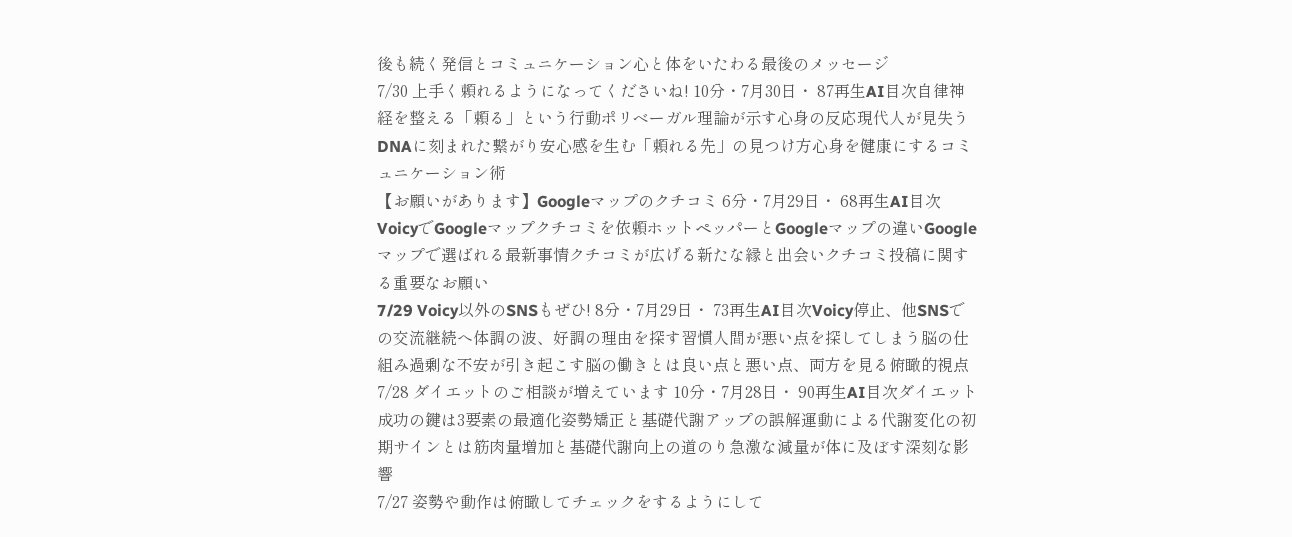後も続く発信とコミュニケーション心と体をいたわる最後のメッセージ
7/30 上手く頼れるようになってくださいね! 10分・7月30日・ 87再生AI目次自律神経を整える「頼る」という行動ポリベーガル理論が示す心身の反応現代人が見失うDNAに刻まれた繋がり安心感を生む「頼れる先」の見つけ方心身を健康にするコミュニケーション術
【お願いがあります】Googleマップのクチコミ 6分・7月29日・ 68再生AI目次VoicyでGoogleマップクチコミを依頼ホットペッパーとGoogleマップの違いGoogleマップで選ばれる最新事情クチコミが広げる新たな縁と出会いクチコミ投稿に関する重要なお願い
7/29 Voicy以外のSNSもぜひ! 8分・7月29日・ 73再生AI目次Voicy停止、他SNSでの交流継続へ体調の波、好調の理由を探す習慣人間が悪い点を探してしまう脳の仕組み過剰な不安が引き起こす脳の働きとは良い点と悪い点、両方を見る俯瞰的視点
7/28 ダイエットのご相談が増えています 10分・7月28日・ 90再生AI目次ダイエット成功の鍵は3要素の最適化姿勢矯正と基礎代謝アップの誤解運動による代謝変化の初期サインとは筋肉量増加と基礎代謝向上の道のり急激な減量が体に及ぼす深刻な影響
7/27 姿勢や動作は俯瞰してチェックをするようにして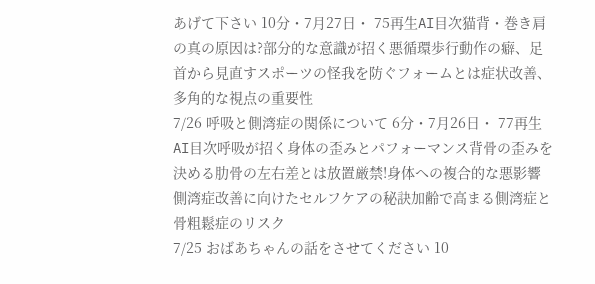あげて下さい 10分・7月27日・ 75再生AI目次猫背・巻き肩の真の原因は?部分的な意識が招く悪循環歩行動作の癖、足首から見直すスポーツの怪我を防ぐフォームとは症状改善、多角的な視点の重要性
7/26 呼吸と側湾症の関係について 6分・7月26日・ 77再生AI目次呼吸が招く身体の歪みとパフォーマンス背骨の歪みを決める肋骨の左右差とは放置厳禁!身体への複合的な悪影響側湾症改善に向けたセルフケアの秘訣加齢で高まる側湾症と骨粗鬆症のリスク
7/25 おばあちゃんの話をさせてください 10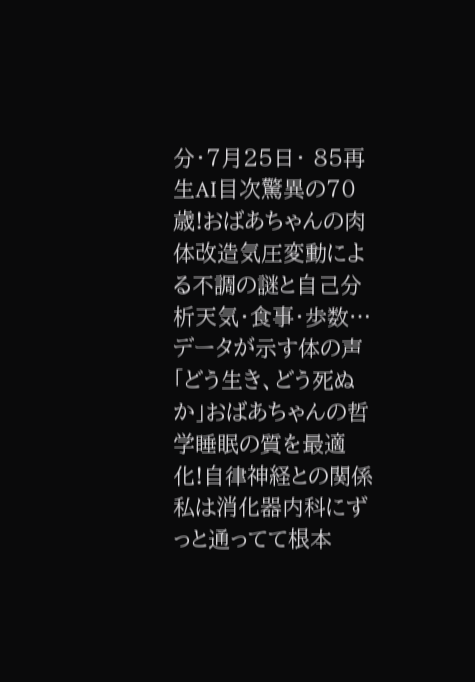分・7月25日・ 85再生AI目次驚異の70歳!おばあちゃんの肉体改造気圧変動による不調の謎と自己分析天気・食事・歩数…データが示す体の声「どう生き、どう死ぬか」おばあちゃんの哲学睡眠の質を最適化!自律神経との関係
私は消化器内科にずっと通ってて根本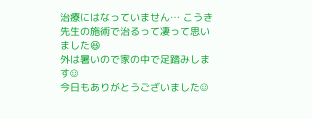治療にはなっていません… こうき先生の施術で治るって凄って思いました😆
外は暑いので家の中で足踏みします☺
今日もありがとうございました☺